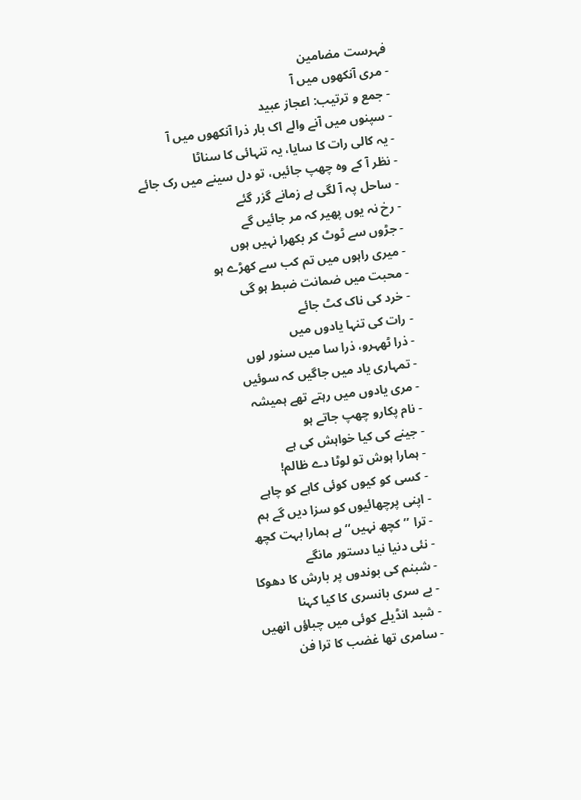فہرست مضامین
- مری آنکھوں میں آ
- جمع و ترتیب: اعجاز عبید
- سپنوں میں آنے والے اک بار ذرا آنکھوں میں آ
- یہ کالی رات کا سایا، یہ تنہائی کا سناٹا
- نظر آ کے وہ چھپ جائیں، تو دل سینے میں رک جائے
- ساحل پہ آ لگی ہے زمانے گزر گئے
- رخ نہ یوں پھیر کہ مر جائیں گے
- جڑوں سے ٹوٹ کر بکھرا نہیں ہوں
- میری راہوں میں تم کب سے کھڑے ہو
- محبت میں ضمانت ضبط ہو گی
- خرد کی ناک کٹ جائے
- رات کی تنہا یادوں میں
- ذرا ٹھہرو، ذرا سا میں سنور لوں
- تمہاری یاد میں جاگیں کہ سوئیں
- مری یادوں میں رہتے تھے ہمیشہ
- نام پکارو چھپ جاتے ہو
- جینے کی کیا خواہش کی ہے
- ہمارا ہوش تو لوٹا دے ظالم!
- کسی کو کیوں کوئی کاہے کو چاہے
- اپنی پرچھائیوں کو سزا دیں گے ہم
- ترا ’’کچھ نہیں‘‘ ہے ہمارا بہت کچھ
- نئی دنیا نیا دستور مانگے
- شبنم کی بوندوں پر بارش کا دھوکا
- بے سری بانسری کا کیا کہنا
- شبد انڈیلے کوئی میں چباؤں انھیں
- سامری تھا غضب کا ترا فن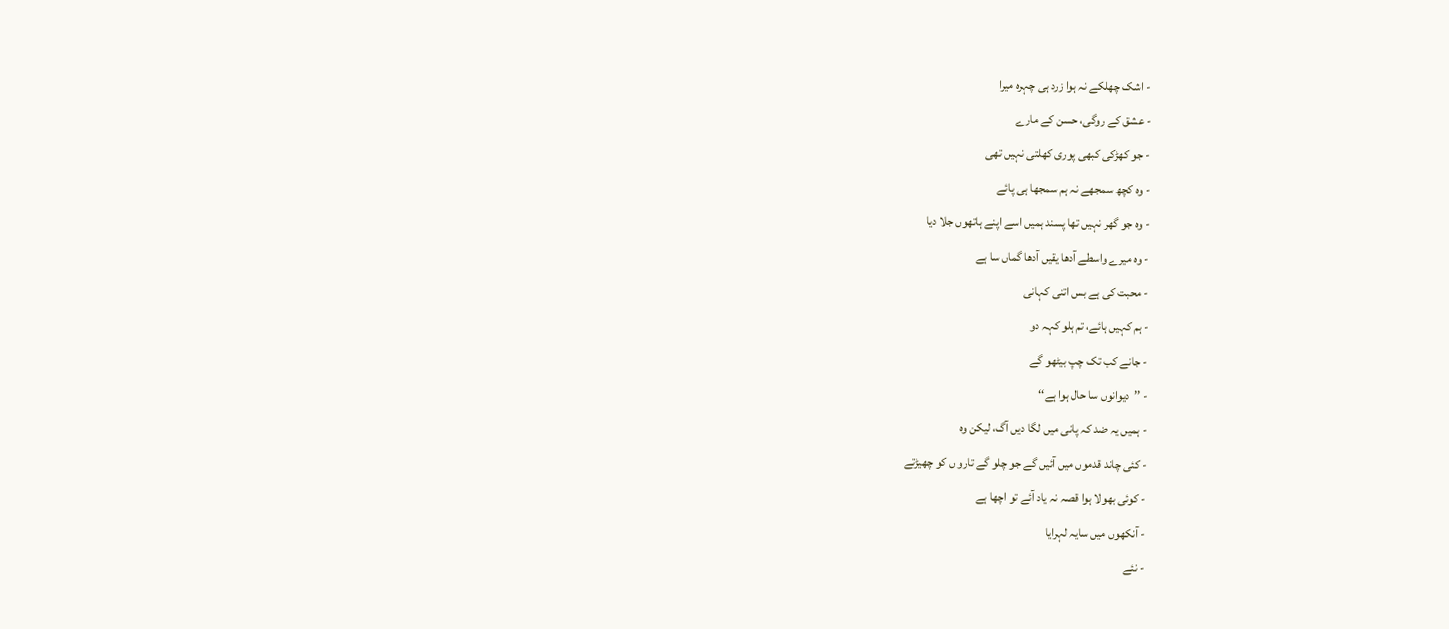- اشک چھلکے نہ ہوا زرد ہی چہرہ میرا
- عشق کے روگی، حسن کے مارے
- جو کھڑکی کبھی پوری کھلتی نہیں تھی
- وہ کچھ سمجھے نہ ہم سمجھا ہی پائے
- وہ جو گھر نہیں تھا پسند ہمیں اسے اپنے ہاتھوں جلا دیا
- وہ میرے واسطے آدھا یقیں آدھا گماں سا ہے
- محبت کی ہے بس اتنی کہانی
- ہم کہیں ہائے، تم ہلو کہہ دو
- جانے کب تک چپ بیٹھو گے
- ’’دیوانوں سا حال ہوا ہے‘‘
- ہمیں یہ ضد کہ پانی میں لگا دیں آگ، لیکن وہ
- کئی چاند قدموں میں آئیں گے جو چلو گے تارو ں کو چھیڑتے
- کوئی بھولا ہوا قصہ نہ یاد آئے تو اچھا ہے
- آنکھوں میں سایہ لہرایا
- نئے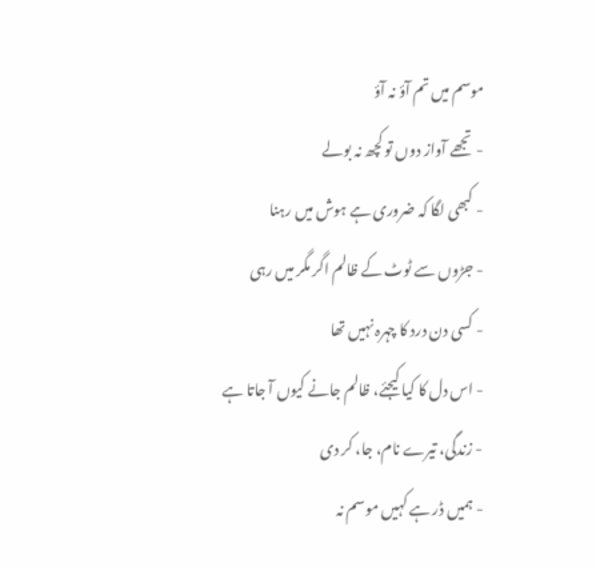موسم میں تم آؤ نہ آؤ
- تجھے آواز دوں تو کچھ نہ بولے
- کبھی لگا کہ ضروری ہے ہوش میں رہنا
- جڑوں سے ٹوٹ کے ظالم اگر مگر میں رہی
- کسی دن درد کا چہرہ نہیں تھا
- اس دل کا کیا کیجئے، ظالم جانے کیوں آ جاتا ہے
- زندگی، تیرے نام، جا، کر دی
- ہمیں ڈر ہے کہیں موسم نہ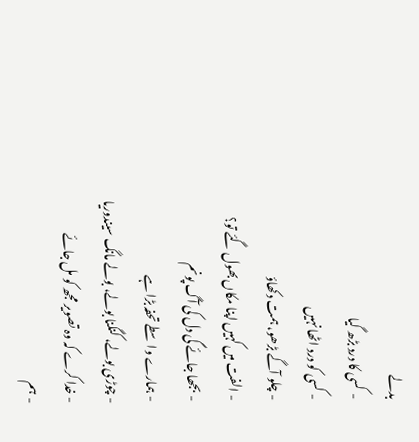بدلے
- کسی کا درد بڑھ گیا
- کسی کو درد اٹھا نہیں
- چلو آگے بڑھو، ہمت دکھاؤ
- الفت میں کہیں اپنا مکاں بھول گئے تو؟
- بجھا جائے گی دل کی آگ پونم
- ہمارے واسطے تحفہ بڑا ہے
- چوڑی بولے، کنگنا بولے، بولے مانگ سیندوریا
- خدا کرے کہ وہ تصویر مجھ کو مل جائے
- ہم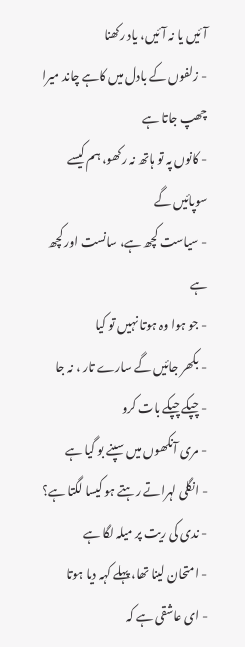آئیں یا نہ آئیں، یاد رکھنا
- زلفوں کے بادل میں کاہے چاند میرا چھپ جاتا ہے
- کانوں پہ تو ہاتھ نہ رکھو، ہم کیسے سوپائیں گے
- سیاست کچھ ہے، سانست اور کچھ ہے
- جو ہوا وہ ہوتا نہیں تو کیا
- بکھر جائیں گے سارے تار ، نہ جا
- چپکے چپکے بات کرو
- مری آنکھوں میں سپنے بو گیا ہے
- انگلی لہراتے رہتے ہو کیسا لگتا ہے؟
- ندی کی ریت پر میلہ لگا ہے
- امتحان لینا تھا، پہلے کہہ دیا ہوتا
- ای عاشقی ہے کہ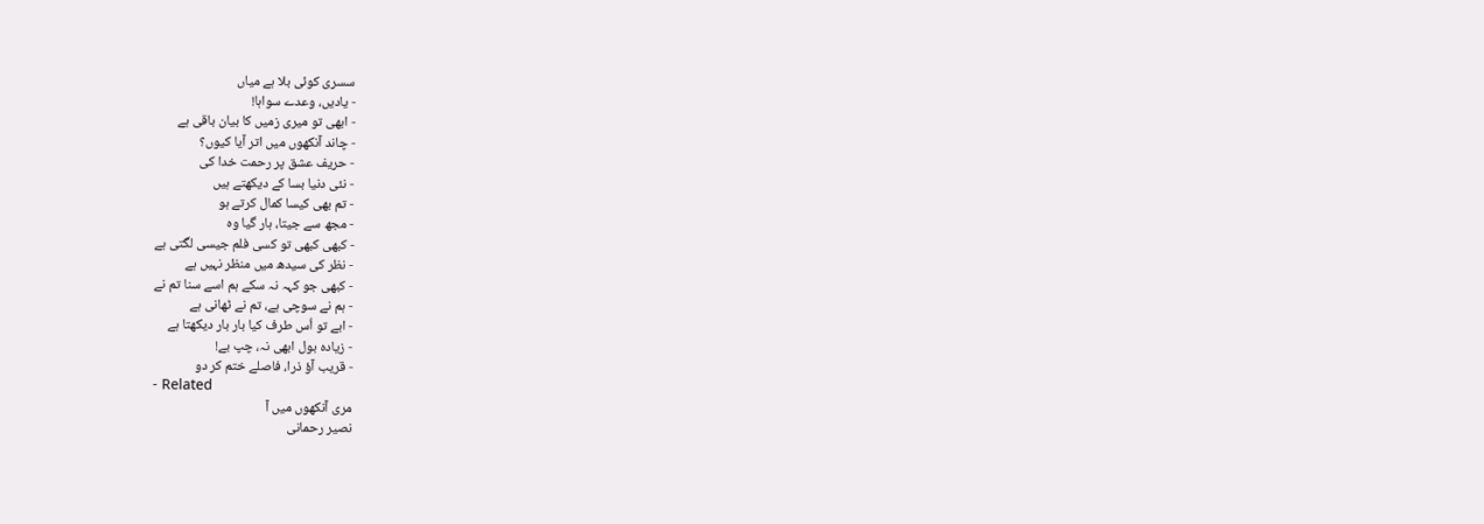سسری کوئی بلا ہے میاں
- یادیں، وعدے سواہا!
- ابھی تو میری زمیں کا بیان باقی ہے
- چاند آنکھوں میں اتر آیا کیوں؟
- حریف عشق پر رحمت خدا کی
- نئی دنیا بسا کے دیکھتے ہیں
- تم بھی کیسا کمال کرتے ہو
- مجھ سے جیتا، ہار گیا وہ
- کبھی کبھی تو کسی فلم جیسی لگتی ہے
- نظر کی سیدھ میں منظر نہیں ہے
- کبھی جو کہہ نہ سکے ہم اسے سنا تم نے
- ہم نے سوچی ہے، تم نے ٹھانی ہے
- ابے تو اُس طرف کیا بار بار دیکھتا ہے
- زیادہ بول ابھی نہ، چپ بے!
- قریب آؤ ذرا، فاصلے ختم کر دو
- Related
مری آنکھوں میں آ
نصیر رحمانی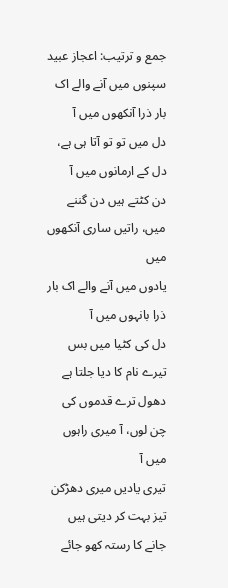جمع و ترتیب: اعجاز عبید
سپنوں میں آنے والے اک بار ذرا آنکھوں میں آ
دل میں تو تو آتا ہی ہے، دل کے ارمانوں میں آ
دن کٹتے ہیں دن گننے میں، راتیں ساری آنکھوں میں
یادوں میں آنے والے اک بار ذرا بانہوں میں آ
دل کی کٹیا میں بس تیرے نام کا دیا جلتا ہے
دھول ترے قدموں کی چن لوں، آ میری راہوں میں آ
تیری یادیں میری دھڑکن تیز بہت کر دیتی ہیں
جانے کا رستہ کھو جائے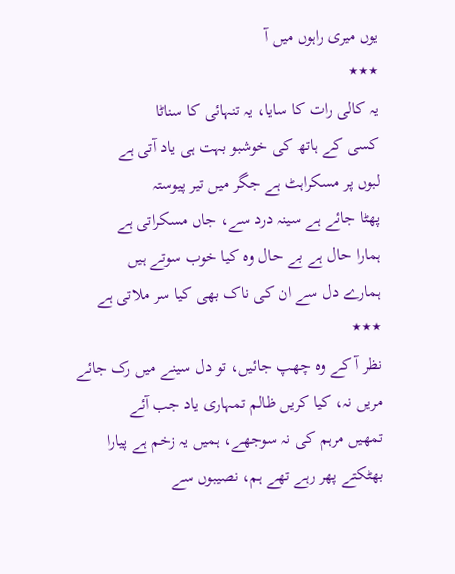یوں میری راہوں میں آ
٭٭٭
یہ کالی رات کا سایا، یہ تنہائی کا سناٹا
کسی کے ہاتھ کی خوشبو بہت ہی یاد آتی ہے
لبوں پر مسکراہٹ ہے جگر میں تیر پیوستہ
پھٹا جائے ہے سینہ درد سے، جاں مسکراتی ہے
ہمارا حال ہے بے حال وہ کیا خوب سوتے ہیں
ہمارے دل سے ان کی ناک بھی کیا سر ملاتی ہے
٭٭٭
نظر آ کے وہ چھپ جائیں، تو دل سینے میں رک جائے
مریں نہ، کیا کریں ظالم تمہاری یاد جب آئے
تمھیں مرہم کی نہ سوجھے، ہمیں یہ زخم ہے پیارا
بھٹکتے پھر رہے تھے ہم، نصیبوں سے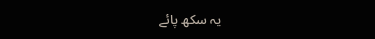یہ سکھ پائے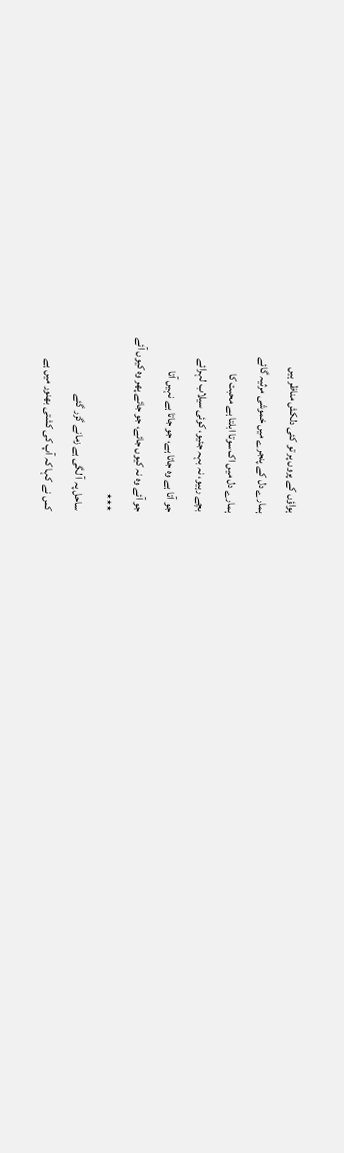ہواؤں کے پروں پر تو کئی دلکش مناظر ہیں
ہمارے دل کے پنجرے میں خموشی مرثیہ گائے
ہمارے دل میں اک سوتا ابلتا ہے محبت کا
بچے رہیو، نہ بہہ جئیو، کوئی سیلاب لہرائے
جو آتا ہے وہ جاتا ہے، جو جاتا ہے نہیں آتا
جو آئے وہ نہ کیوں جائے، جو جائے پھر وہ کیوں آئے
٭٭٭
ساحل پہ آ لگی ہے زمانے گزر گئے
کس نے کہا کہ آپ کی کشتی بھنور میں ہے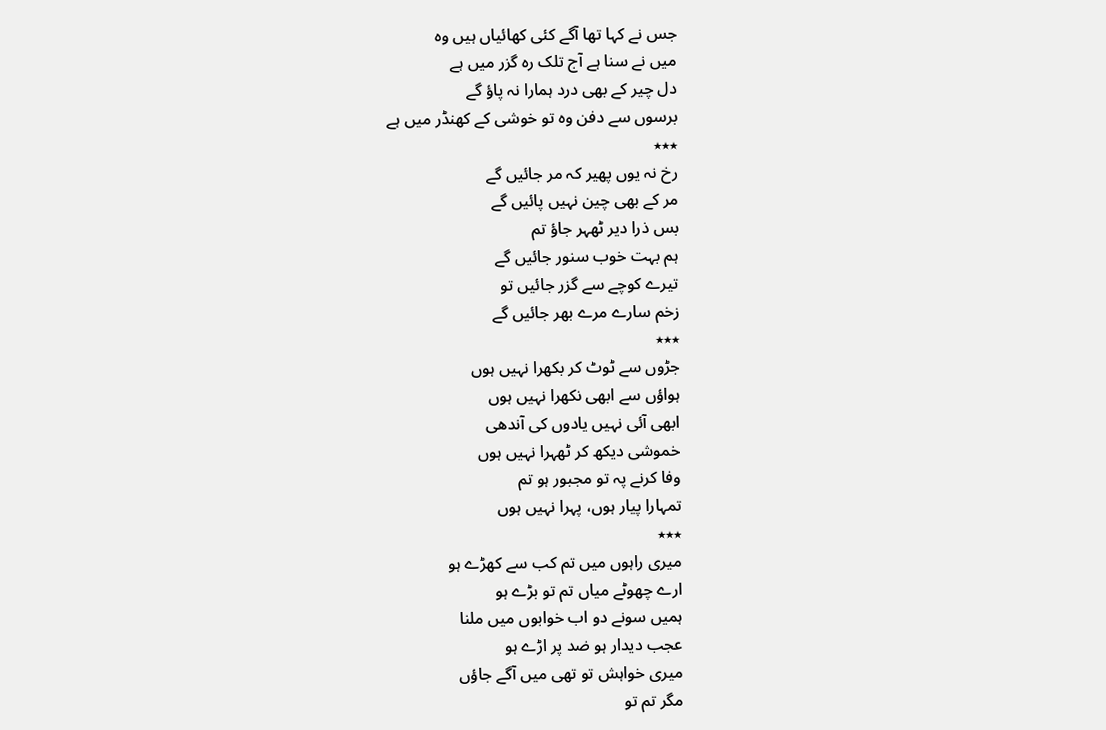جس نے کہا تھا آگے کئی کھائیاں ہیں وہ
میں نے سنا ہے آج تلک رہ گزر میں ہے
دل چیر کے بھی درد ہمارا نہ پاؤ گے
برسوں سے دفن وہ تو خوشی کے کھنڈر میں ہے
٭٭٭
رخ نہ یوں پھیر کہ مر جائیں گے
مر کے بھی چین نہیں پائیں گے
بس ذرا دیر ٹھہر جاؤ تم
ہم بہت خوب سنور جائیں گے
تیرے کوچے سے گزر جائیں تو
زخم سارے مرے بھر جائیں گے
٭٭٭
جڑوں سے ٹوٹ کر بکھرا نہیں ہوں
ہواؤں سے ابھی نکھرا نہیں ہوں
ابھی آئی نہیں یادوں کی آندھی
خموشی دیکھ کر ٹھہرا نہیں ہوں
وفا کرنے پہ تو مجبور ہو تم
تمہارا پیار ہوں، پہرا نہیں ہوں
٭٭٭
میری راہوں میں تم کب سے کھڑے ہو
ارے چھوٹے میاں تم تو بڑے ہو
ہمیں سونے دو اب خوابوں میں ملنا
عجب دیدار ہو ضد پر اڑے ہو
میری خواہش تو تھی میں آگے جاؤں
مگر تم تو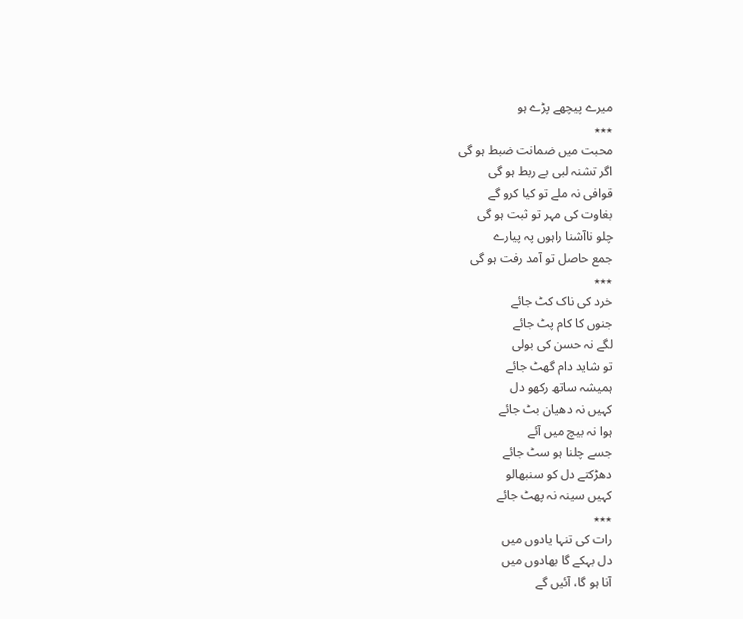میرے پیچھے پڑے ہو
٭٭٭
محبت میں ضمانت ضبط ہو گی
اگر تشنہ لبی بے ربط ہو گی
قوافی نہ ملے تو کیا کرو گے
بغاوت کی مہر تو ثبت ہو گی
چلو ناآشنا راہوں پہ پیارے
جمع حاصل تو آمد رفت ہو گی
٭٭٭
خرد کی ناک کٹ جائے
جنوں کا کام پٹ جائے
لگے نہ حسن کی بولی
تو شاید دام گھٹ جائے
ہمیشہ ساتھ رکھو دل
کہیں نہ دھیان بٹ جائے
ہوا نہ بیچ میں آئے
جسے چلنا ہو سٹ جائے
دھڑکتے دل کو سنبھالو
کہیں سینہ نہ پھٹ جائے
٭٭٭
رات کی تنہا یادوں میں
دل بہکے گا بھادوں میں
آنا ہو گا، آئیں گے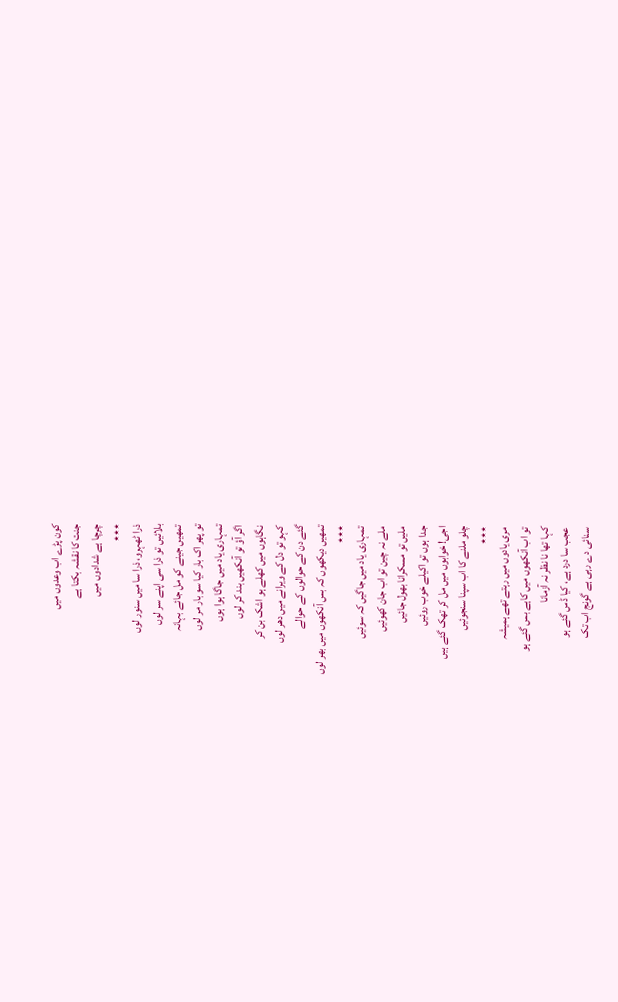کون پڑے اب وعدوں میں
جنت کا نقشہ بکتا ہے
چرچا ہے شدادوں میں
٭٭٭
ذرا ٹھہرو، ذرا سا میں سنور لوں
بلائیں تو ذرا سی اپنے سر لوں
تمھیں جینے کو مل جائے بہانہ
تو پھر اک بار کیا سو بار مر لوں
تمہاری یاد میں جاگا ہوا ہوں
اگر آؤ تو آنکھیں بند کر لوں
نگاہوں میں کھلے ہو اشک بن کر
کہو تو دل کے ویرانے میں دھر لوں
گئے دن کے حوالوں کے حوالے
تمھیں دیکھوں کہ بس آنکھوں میں بھر لوں
٭٭٭
تمہاری یاد میں جاگیں کہ سوئیں
ملے نہ چین تو اب جان کھوئیں
ملیں تو مسکرانا بھول جائیں
جدا ہوں تو اکیلے خوب روئیں
اجی! خوابوں میں مل کر تھک گئے ہیں
چلو ملنے کا اب سپنا سنجوئیں
٭٭٭
مری یادوں میں رہتے تھے ہمیشہ
تو اب آنکھوں میں کاہے بس گئے ہو
کہا تھا نا نظر نہ آزمانا
عجب سا درد ہے، کیا ڈس گئے ہو
سنائی دے رہی ہے گونج اب تک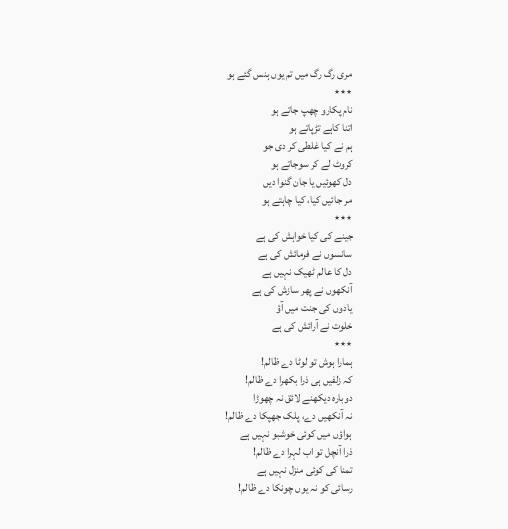مری رگ رگ میں تم یوں ہنس گئے ہو
٭٭٭
نام پکارو چھپ جاتے ہو
اتنا کاہے تڑپاتے ہو
ہم نے کیا غلطی کر دی جو
کروٹ لے کر سوجاتے ہو
دل کھوئیں یا جان گنوا دیں
مر جائیں کیا، کیا چاہتے ہو
٭٭٭
جینے کی کیا خواہش کی ہے
سانسوں نے فرمائش کی ہے
دل کا عالم ٹھیک نہیں ہے
آنکھوں نے پھر سازش کی ہے
یادوں کی جنت میں آؤ
خلوت نے آرائش کی ہے
٭٭٭
ہمارا ہوش تو لوٹا دے ظالم!
کہ زلفیں ہی ذرا بکھرا دے ظالم!
دوبارہ دیکھنے لائق نہ چھوڑا
نہ آنکھیں دے، پلک جھپکا دے ظالم!
ہواؤں میں کوئی خوشبو نہیں ہے
ذرا آنچل تو اب لہرا دے ظالم!
تمنا کی کوئی منزل نہیں ہے
رسائی کو نہ یوں چونکا دے ظالم!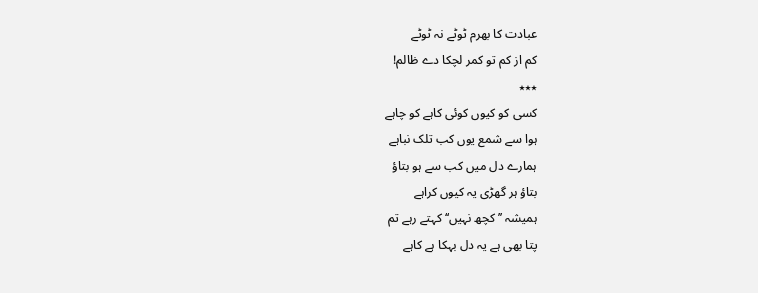عبادت کا بھرم ٹوٹے نہ ٹوٹے
کم از کم تو کمر لچکا دے ظالم!
٭٭٭
کسی کو کیوں کوئی کاہے کو چاہے
ہوا سے شمع یوں کب تلک نباہے
ہمارے دل میں کب سے ہو بتاؤ
بتاؤ ہر گھڑی یہ کیوں کراہے
ہمیشہ ’’کچھ نہیں‘‘ کہتے رہے تم
پتا بھی ہے یہ دل بہکا ہے کاہے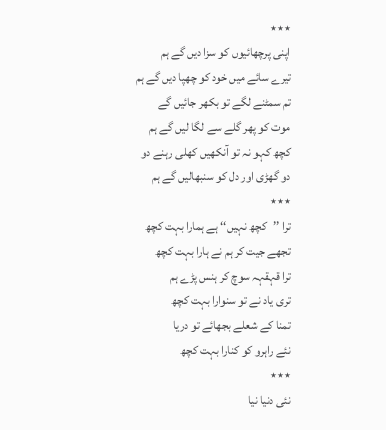٭٭٭
اپنی پرچھائیوں کو سزا دیں گے ہم
تیرے سائے میں خود کو چھپا دیں گے ہم
تم سمٹنے لگے تو بکھر جائیں گے
موت کو پھر گلے سے لگا لیں گے ہم
کچھ کہو نہ تو آنکھیں کھلی رہنے دو
دو گھڑی اور دل کو سنبھالیں گے ہم
٭٭٭
ترا ’’کچھ نہیں‘‘ ہے ہمارا بہت کچھ
تجھے جیت کر ہم نے ہارا بہت کچھ
ترا قہقہہ سوچ کر ہنس پڑے ہم
تری یاد نے تو سنوارا بہت کچھ
تمنا کے شعلے بجھائے تو دریا
نئے راہرو کو کنارا بہت کچھ
٭٭٭
نئی دنیا نیا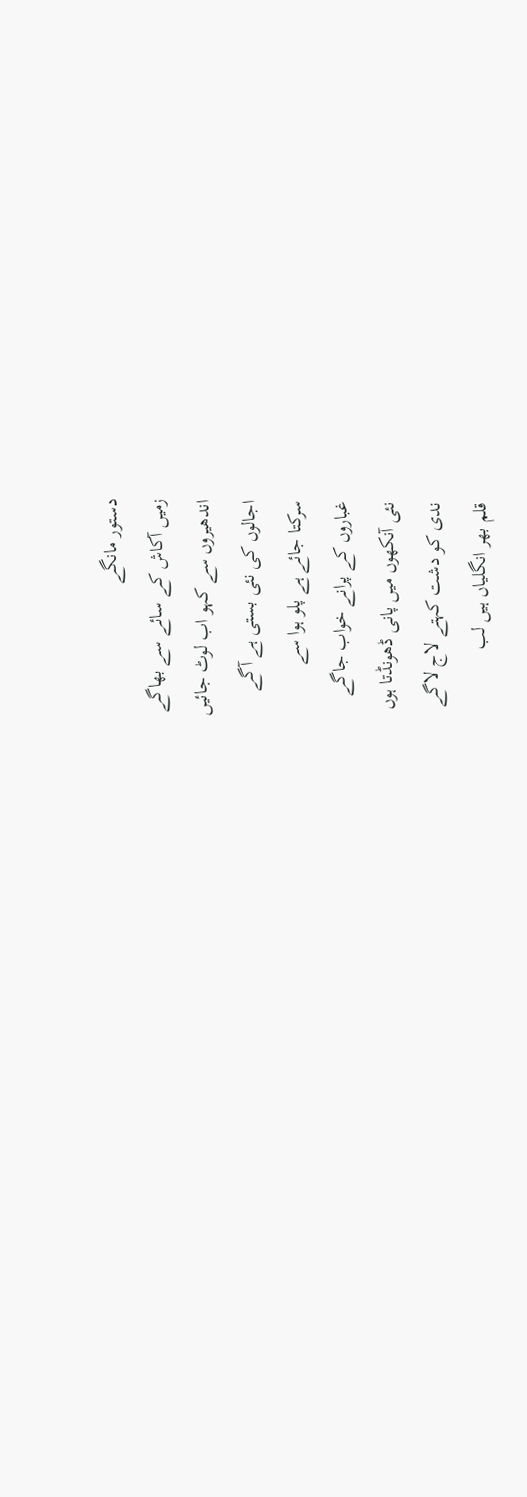دستور مانگے
زمیں آکاش کے سائے سے بھاگے
اندھیروں سے کہو اب لوٹ جائیں
اجالوں کی نئی بستی ہے آگے
سرکتا جائے ہے پلو ہوا سے
غباروں کے پرانے خواب جاگے
نئی آنکھوں میں پانی ڈھونڈتا ہوں
ندی کو دشت کہتے لاج لاگے
قلم بھر انگلیاں ہیں لب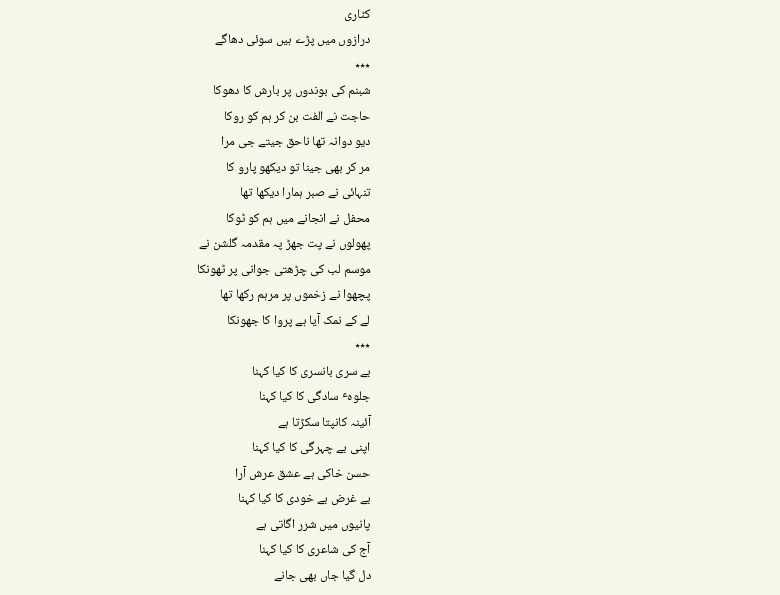کٹاری
درازوں میں پڑے ہیں سوئی دھاگے
٭٭٭
شبنم کی بوندوں پر بارش کا دھوکا
حاجت نے الفت بن کر ہم کو روکا
دیو دوانہ تھا ناحق جیتے جی مرا
مر کر بھی جینا تو دیکھو پارو کا
تنہائی نے صبر ہمارا دیکھا تھا
محفل نے انجانے میں ہم کو ٹوکا
پھولوں نے پت جھڑ پہ مقدمہ گلشن نے
موسم لب کی چڑھتی جوانی پر ٹھونکا
پچھوا نے زخموں پر مرہم رکھا تھا
لے کے نمک آیا ہے پروا کا جھونکا
٭٭٭
بے سری بانسری کا کیا کہنا
جلوہٴ سادگی کا کیا کہنا
آئینہ کانپتا سکڑتا ہے
اپنی بے چہرگی کا کیا کہنا
حسن خاکی ہے عشق عرش آرا
بے غرض بے خودی کا کیا کہنا
پانیوں میں شرر اگاتی ہے
آج کی شاعری کا کیا کہنا
دل گیا جاں بھی جانے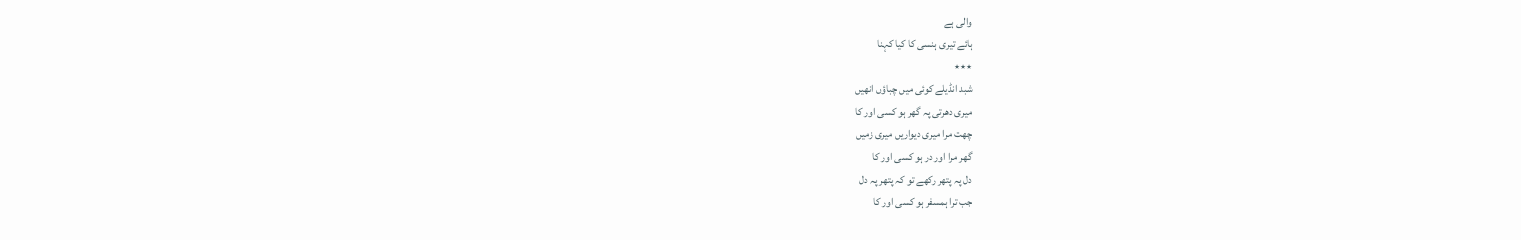والی ہے
ہائے تیری ہنسی کا کیا کہنا
٭٭٭
شبد انڈیلے کوئی میں چباؤں انھیں
میری دھرتی پہ گھر ہو کسی اور کا
چھت مرا میری دیواریں میری زمیں
گھر مرا اور در ہو کسی اور کا
دل پہ پتھر رکھے تو کہ پتھر پہ دل
جب ترا ہمسفر ہو کسی اور کا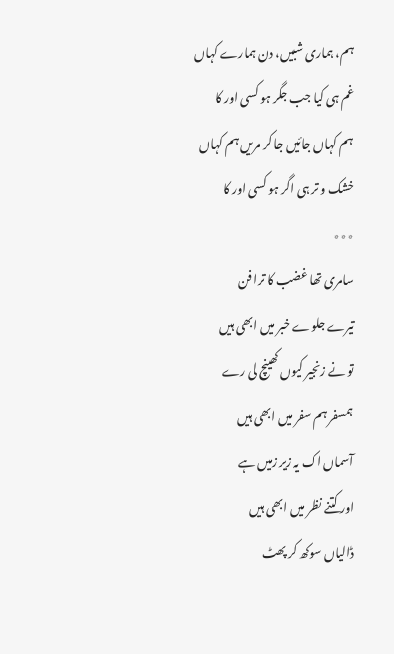ہم، ہماری شبیں، دن ہمارے کہاں
غم ہی کیا جب جگر ہو کسی اور کا
ہم کہاں جائیں جا کر مریں ہم کہاں
خشک و تر ہی اگر ہو کسی اور کا
٭٭٭
سامری تھا غضب کا ترا فن
تیرے جلوے خبر میں ابھی ہیں
تو نے زنجیر کیوں کھینچ لی رے
ہمسفر ہم سفر میں ابھی ہیں
آسماں اک یہ زیر زمیں ہے
اور کتنے نظر میں ابھی ہیں
ڈالیاں سوکھ کر پھٹ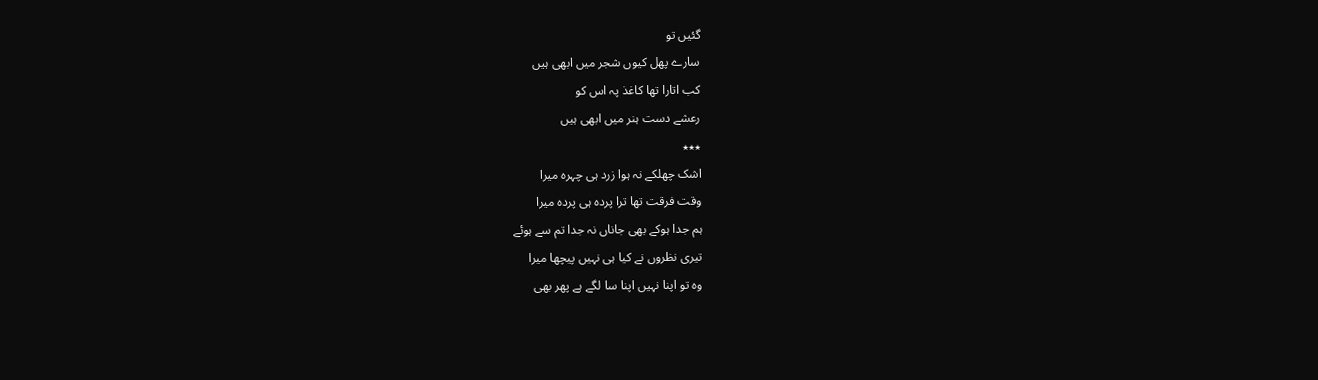گئیں تو
سارے پھل کیوں شجر میں ابھی ہیں
کب اتارا تھا کاغذ پہ اس کو
رعشے دست ہنر میں ابھی ہیں
٭٭٭
اشک چھلکے نہ ہوا زرد ہی چہرہ میرا
وقت فرقت تھا ترا پردہ ہی پردہ میرا
ہم جدا ہوکے بھی جاناں نہ جدا تم سے ہوئے
تیری نظروں نے کیا ہی نہیں پیچھا میرا
وہ تو اپنا نہیں اپنا سا لگے ہے پھر بھی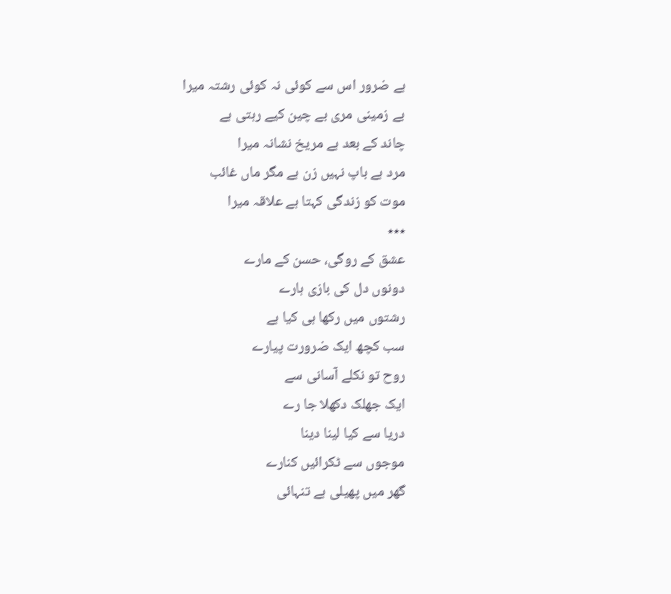ہے ضرور اس سے کوئی نہ کوئی رشتہ میرا
بے زمینی مری بے چین کیے رہتی ہے
چاند کے بعد ہے مریخ نشانہ میرا
مرد ہے باپ نہیں زن ہے مگر ماں غائب
موت کو زندگی کہتا ہے علاقہ میرا
٭٭٭
عشق کے روگی، حسن کے مارے
دونوں دل کی بازی ہارے
رشتوں میں رکھا ہی کیا ہے
سب کچھ ایک ضرورت پیارے
روح تو نکلے آسانی سے
ایک جھلک دکھلا جا رے
دریا سے کیا لینا دینا
موجوں سے ٹکرائیں کنارے
گھر میں پھیلی ہے تنہائی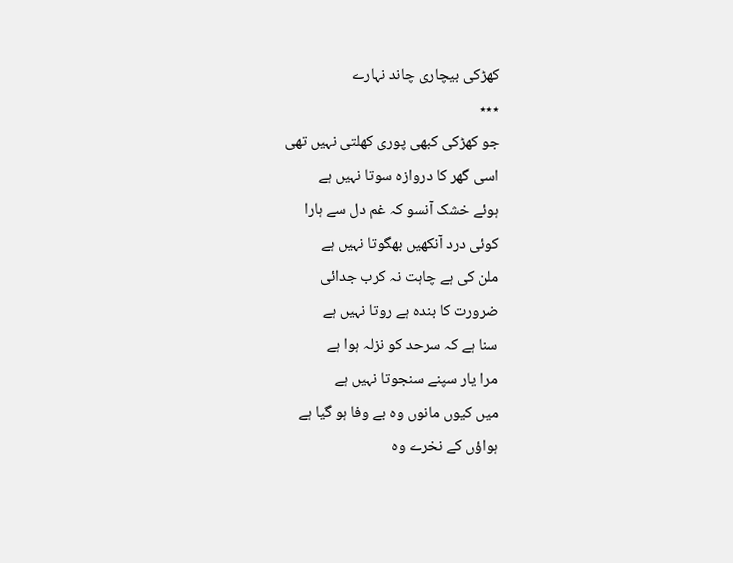کھڑکی بیچاری چاند نہارے
٭٭٭
جو کھڑکی کبھی پوری کھلتی نہیں تھی
اسی گھر کا دروازہ سوتا نہیں ہے
ہوئے خشک آنسو کہ غم دل سے ہارا
کوئی درد آنکھیں بھگوتا نہیں ہے
ملن کی ہے چاہت نہ کرب جدائی
ضرورت کا بندہ ہے روتا نہیں ہے
سنا ہے کہ سرحد کو نزلہ ہوا ہے
مرا یار سپنے سنجوتا نہیں ہے
میں کیوں مانوں وہ بے وفا ہو گیا ہے
ہواؤں کے نخرے وہ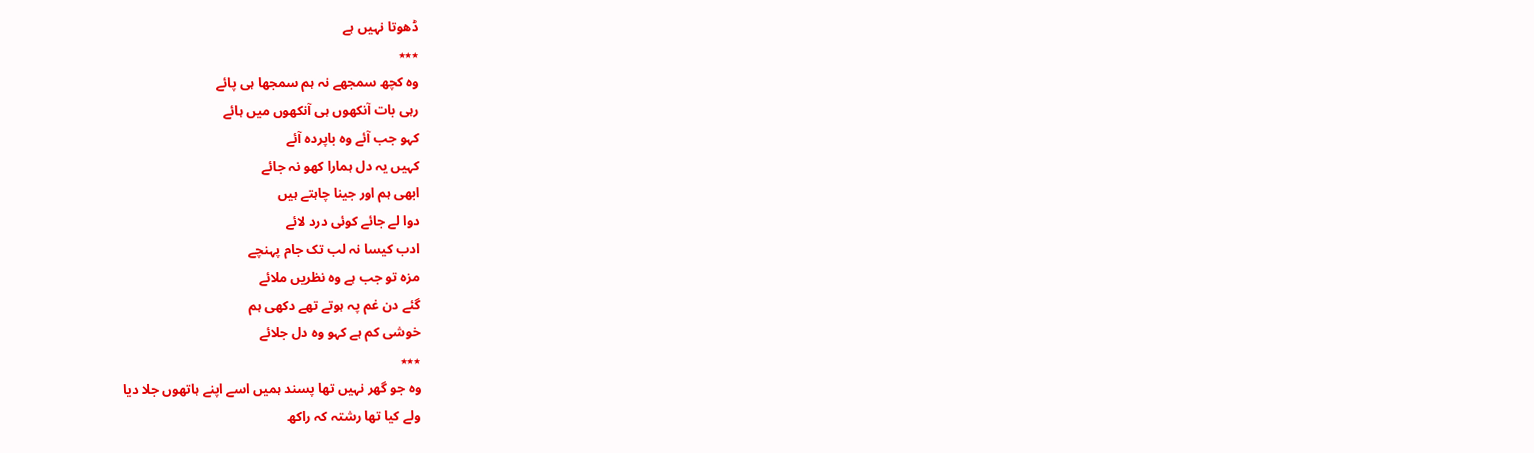ڈھوتا نہیں ہے
٭٭٭
وہ کچھ سمجھے نہ ہم سمجھا ہی پائے
رہی بات آنکھوں ہی آنکھوں میں ہائے
کہو جب آئے وہ باپردہ آئے
کہیں یہ دل ہمارا کھو نہ جائے
ابھی ہم اور جینا چاہتے ہیں
دوا لے جائے کوئی درد لائے
ادب کیسا نہ لب تک جام پہنچے
مزہ تو جب ہے وہ نظریں ملائے
گئے دن غم پہ ہوتے تھے دکھی ہم
خوشی کم ہے کہو وہ دل جلائے
٭٭٭
وہ جو گھر نہیں تھا پسند ہمیں اسے اپنے ہاتھوں جلا دیا
ولے کیا تھا رشتہ کہ راکھ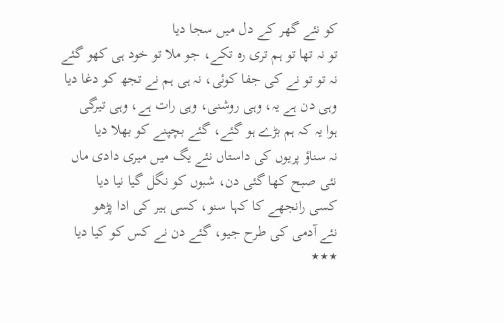کو نئے گھر کے دل میں سجا دیا
تو نہ تھا تو ہم تری رہ تکے، جو ملا تو خود ہی کھو گئے
نہ تو تو نے کی جفا کوئی، نہ ہی ہم نے تجھ کو دغا دیا
وہی دن ہے یہ، وہی روشنی، وہی رات ہے، وہی تیرگی
ہوا یہ کہ ہم بڑے ہو گئے، گئے بچپنے کو بھلا دیا
نہ سناؤ پریوں کی داستاں نئے یگ میں میری دادی ماں
نئی صبح کھا گئی دن، شبوں کو نگل گیا نیا دیا
کسی رانجھے کا کہا سنو، کسی ہیر کی ادا پڑھو
نئے آدمی کی طرح جیو، گئے دن نے کس کو کیا دیا
٭٭٭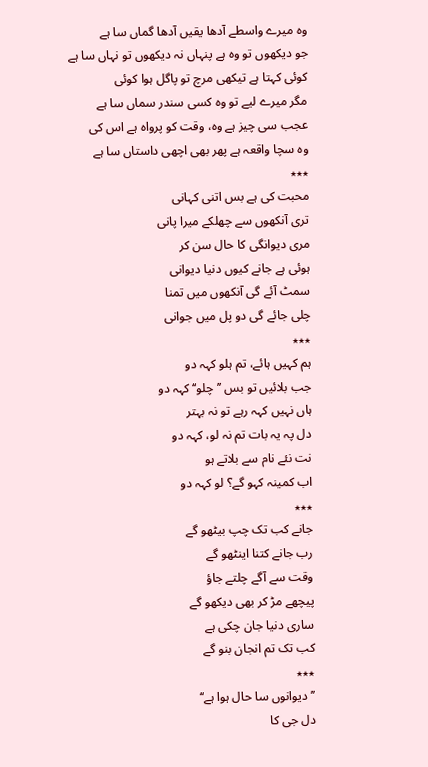وہ میرے واسطے آدھا یقیں آدھا گماں سا ہے
جو دیکھوں تو وہ ہے پنہاں نہ دیکھوں تو نہاں سا ہے
کوئی کہتا ہے تیکھی مرچ تو پاگل ہوا کوئی
مگر میرے لیے تو وہ کسی سندر سماں سا ہے
عجب سی چیز ہے وہ، وقت کو پرواہ ہے اس کی
وہ سچا واقعہ ہے پھر بھی اچھی داستاں سا ہے
٭٭٭
محبت کی ہے بس اتنی کہانی
تری آنکھوں سے چھلکے میرا پانی
مری دیوانگی کا حال سن کر
ہوئی ہے جانے کیوں دنیا دیوانی
سمٹ آئے گی آنکھوں میں تمنا
چلی جائے گی دو پل میں جوانی
٭٭٭
ہم کہیں ہائے، تم ہلو کہہ دو
جب بلائیں تو بس ’’چلو‘‘ کہہ دو
ہاں نہیں کہہ رہے تو نہ بہتر
دل پہ یہ بات تم نہ لو، کہہ دو
نت نئے نام سے بلاتے ہو
اب کمینہ کہو گے؟ لو کہہ دو
٭٭٭
جانے کب تک چپ بیٹھو گے
رب جانے کتنا اینٹھو گے
وقت سے آگے چلتے جاؤ
پیچھے مڑ کر بھی دیکھو گے
ساری دنیا جان چکی ہے
کب تک تم انجان بنو گے
٭٭٭
’’دیوانوں سا حال ہوا ہے‘‘
دل جی کا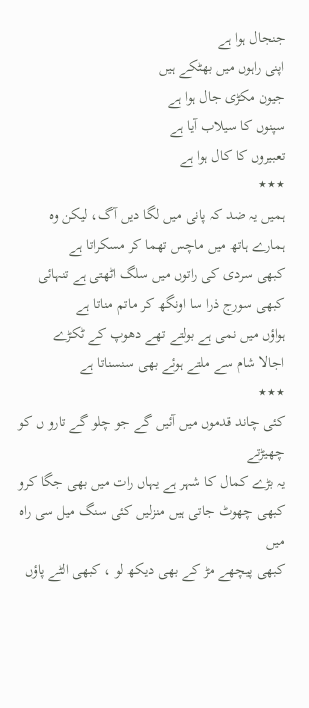جنجال ہوا ہے
اپنی راہوں میں بھٹکے ہیں
جیون مکڑی جال ہوا ہے
سپنوں کا سیلاب آیا ہے
تعبیروں کا کال ہوا ہے
٭٭٭
ہمیں یہ ضد کہ پانی میں لگا دیں آگ، لیکن وہ
ہمارے ہاتھ میں ماچس تھما کر مسکراتا ہے
کبھی سردی کی راتوں میں سلگ اٹھتی ہے تنہائی
کبھی سورج ذرا سا اونگھ کر ماتم مناتا ہے
ہواؤں میں نمی ہے بولتے تھے دھوپ کے ٹکڑے
اجالا شام سے ملتے ہوئے بھی سنسناتا ہے
٭٭٭
کئی چاند قدموں میں آئیں گے جو چلو گے تارو ں کو چھیڑتے
یہ بڑے کمال کا شہر ہے یہاں رات میں بھی جگا کرو
کبھی چھوٹ جاتی ہیں منزلیں کئی سنگ میل سی راہ میں
کبھی پیچھے مڑ کے بھی دیکھ لو ، کبھی الٹے پاؤں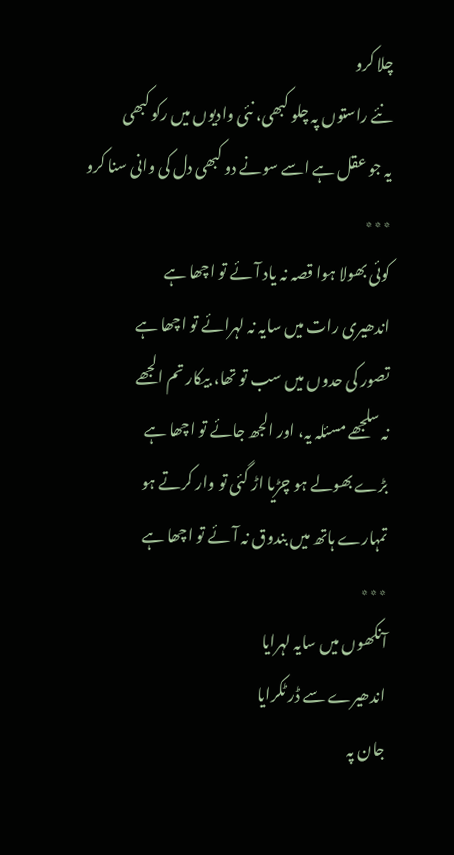چلا کرو
نئے راستوں پہ چلو کبھی، نئی وادیوں میں رکو کبھی
یہ جو عقل ہے اسے سونے دو کبھی دل کی وانی سنا کرو
٭٭٭
کوئی بھولا ہوا قصہ نہ یاد آئے تو اچھا ہے
اندھیری رات میں سایہ نہ لہرائے تو اچھا ہے
تصور کی حدوں میں سب تو تھا، بیکار تم الجھے
نہ سلجھے مسئلہ یہ، اور الجھ جائے تو اچھا ہے
بڑے بھولے ہو چڑیا اڑ گئی تو وار کرتے ہو
تمہارے ہاتھ میں بندوق نہ آئے تو اچھا ہے
٭٭٭
آنکھوں میں سایہ لہرایا
اندھیرے سے ڈر ٹکرایا
جان پہ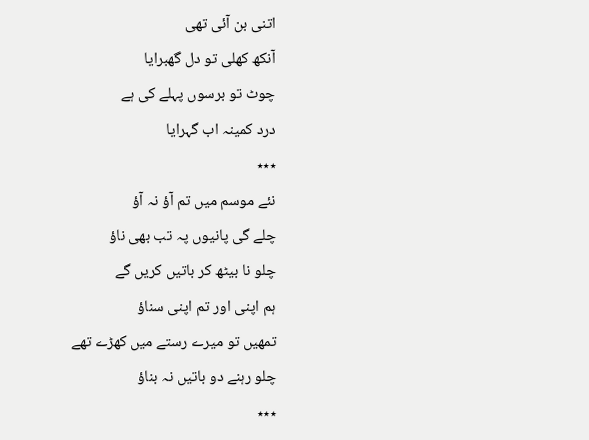اتنی بن آئی تھی
آنکھ کھلی تو دل گھبرایا
چوٹ تو برسوں پہلے کی ہے
درد کمینہ اب گہرایا
٭٭٭
نئے موسم میں تم آؤ نہ آؤ
چلے گی پانیوں پہ تب بھی ناؤ
چلو نا بیٹھ کر باتیں کریں گے
ہم اپنی اور تم اپنی سناؤ
تمھیں تو میرے رستے میں کھڑے تھے
چلو رہنے دو باتیں نہ بناؤ
٭٭٭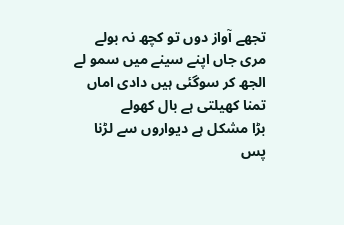تجھے آواز دوں تو کچھ نہ بولے
مری جاں اپنے سینے میں سمو لے
الجھ کر سوگئی ہیں دادی اماں
تمنا کھیلتی ہے بال کھولے
بڑا مشکل ہے دیواروں سے لڑنا
پس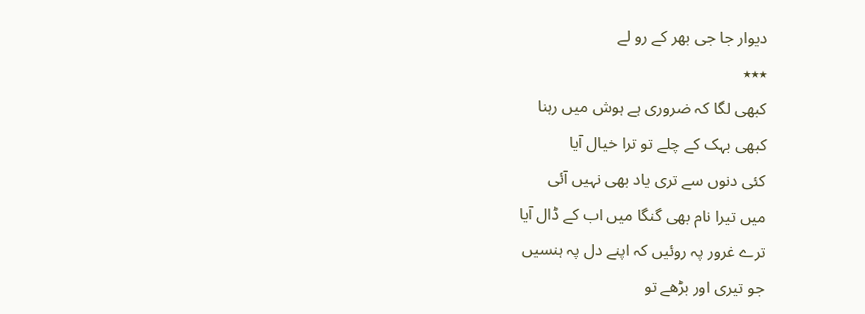دیوار جا جی بھر کے رو لے
٭٭٭
کبھی لگا کہ ضروری ہے ہوش میں رہنا
کبھی بہک کے چلے تو ترا خیال آیا
کئی دنوں سے تری یاد بھی نہیں آئی
میں تیرا نام بھی گنگا میں اب کے ڈال آیا
ترے غرور پہ روئیں کہ اپنے دل پہ ہنسیں
جو تیری اور بڑھے تو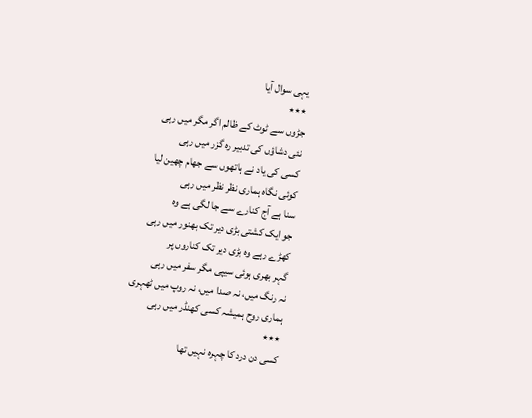یہی سوال آیا
٭٭٭
جڑوں سے ٹوٹ کے ظالم اگر مگر میں رہی
نئی دشاؤں کی تدبیر رہ گزر میں رہی
کسی کی یاد نے ہاتھوں سے جھام چھین لیا
کوئی نگاہ ہماری نظر نظر میں رہی
سنا ہے آج کنارے سے جا لگی ہے وہ
جو ایک کشتی بڑی دیر تک بھنور میں رہی
کھڑے رہے وہ بڑی دیر تک کناروں پر
گہر بھری ہوئی سیپی مگر سفر میں رہی
نہ رنگ میں، نہ صدا میں، نہ روپ میں ٹھہری
ہماری روح ہمیشہ کسی کھنڈر میں رہی
٭٭٭
کسی دن درد کا چہرہ نہیں تھا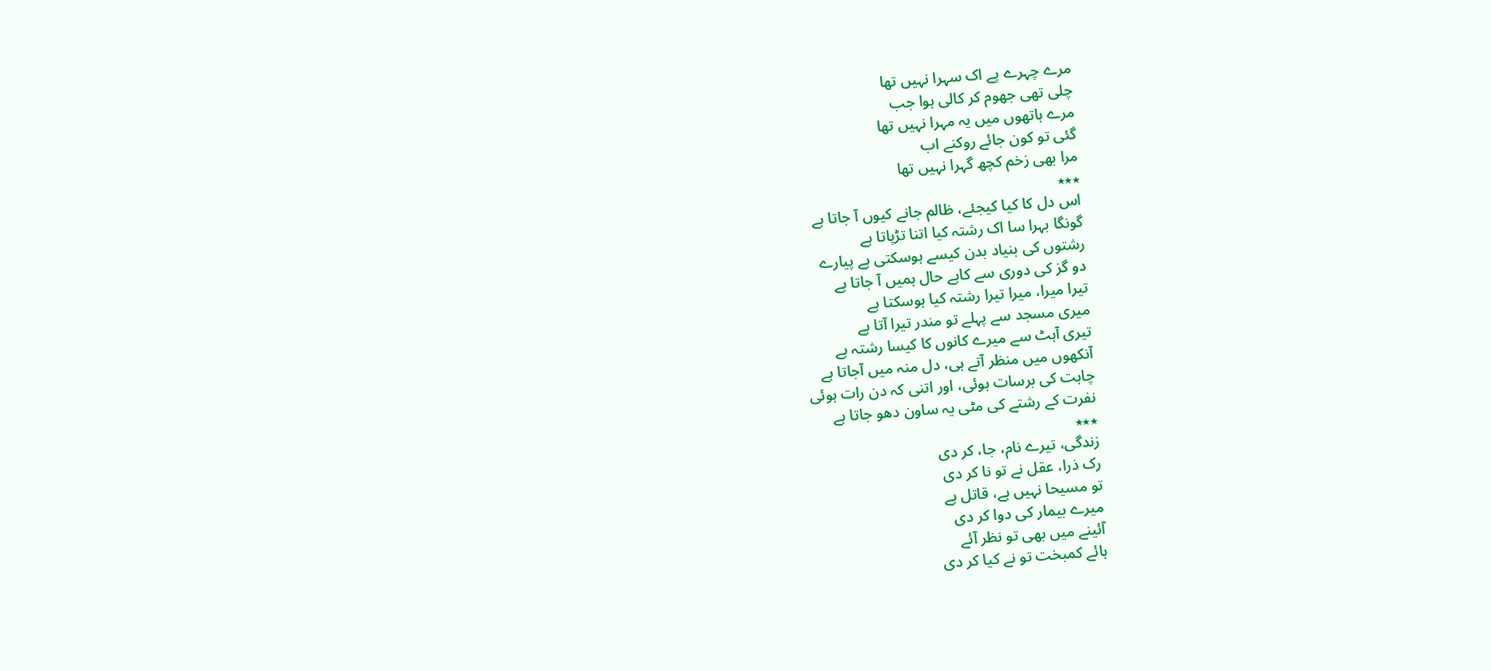مرے چہرے پے اک سہرا نہیں تھا
چلی تھی جھوم کر کالی ہوا جب
مرے ہاتھوں میں یہ مہرا نہیں تھا
گئی تو کون جائے روکنے اب
مرا بھی زخم کچھ گہرا نہیں تھا
٭٭٭
اس دل کا کیا کیجئے، ظالم جانے کیوں آ جاتا ہے
گونگا بہرا سا اک رشتہ کیا اتنا تڑپاتا ہے
رشتوں کی بنیاد بدن کیسے ہوسکتی ہے پیارے
دو گز کی دوری سے کاہے حال ہمیں آ جاتا ہے
تیرا میرا، میرا تیرا رشتہ کیا ہوسکتا ہے
میری مسجد سے پہلے تو مندر تیرا آتا ہے
تیری آہٹ سے میرے کانوں کا کیسا رشتہ ہے
آنکھوں میں منظر آتے ہی، دل منہ میں آجاتا ہے
چاہت کی برسات ہوئی، اور اتنی کہ دن رات ہوئی
نفرت کے رشتے کی مٹی یہ ساون دھو جاتا ہے
٭٭٭
زندگی، تیرے نام، جا، کر دی
رک ذرا، عقل نے تو نا کر دی
تو مسیحا نہیں ہے، قاتل ہے
میرے بیمار کی دوا کر دی
آئینے میں بھی تو نظر آئے
ہائے کمبخت تو نے کیا کر دی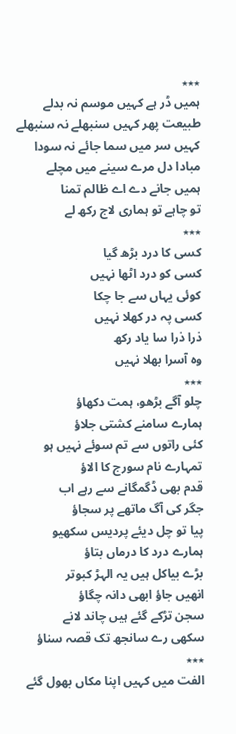٭٭٭
ہمیں ڈر ہے کہیں موسم نہ بدلے
طبیعت پھر کہیں سنبھلے نہ سنبھلے
کہیں سر میں سما جائے نہ سودا
مبادا دل مرے سینے میں مچلے
ہمیں جانے دے اے ظالم تمنا
تو چاہے تو ہماری لاج رکھ لے
٭٭٭
کسی کا درد بڑھ گیا
کسی کو درد اٹھا نہیں
کوئی یہاں سے جا چکا
کسی پہ در کھلا نہیں
ذرا ذرا سا یاد رکھ
وہ آسرا بھلا نہیں
٭٭٭
چلو آگے بڑھو، ہمت دکھاؤ
ہمارے سامنے کشتی جلاؤ
کئی راتوں سے تم سوئے نہیں ہو
تمہارے نام سورج کا الاؤ
قدم بھی ڈگمگانے سے رہے اب
جگر کی آگ ماتھے پر سجاؤ
پیا تو چل دیئے پردیس سکھیو
ہمارے درد کا درماں بتاؤ
بڑے بیاکل ہیں یہ الہڑ کبوتر
انھیں جاؤ ابھی دانہ چگاؤ
سجن تڑکے گئے ہیں چاند لانے
سکھی رے سانجھ تک قصہ سناؤ
٭٭٭
الفت میں کہیں اپنا مکاں بھول گئے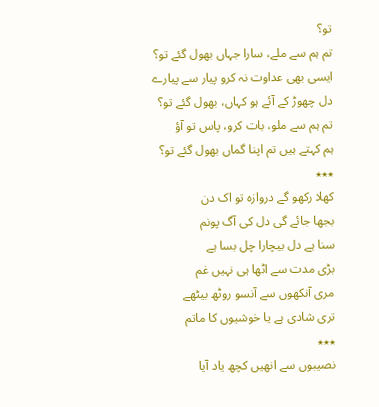تو؟
تم ہم سے ملے، سارا جہاں بھول گئے تو؟
ایسی بھی عداوت نہ کرو پیار سے پیارے
دل چھوڑ کے آئے ہو کہاں، بھول گئے تو؟
تم ہم سے ملو، بات کرو، پاس تو آؤ
ہم کہتے ہیں تم اپنا گماں بھول گئے تو؟
٭٭٭
کھلا رکھو گے دروازہ تو اک دن
بجھا جائے گی دل کی آگ پونم
سنا ہے دل بیچارا چل بسا ہے
بڑی مدت سے اٹھا ہی نہیں غم
مری آنکھوں سے آنسو روٹھ بیٹھے
تری شادی ہے یا خوشیوں کا ماتم
٭٭٭
نصیبوں سے انھیں کچھ یاد آیا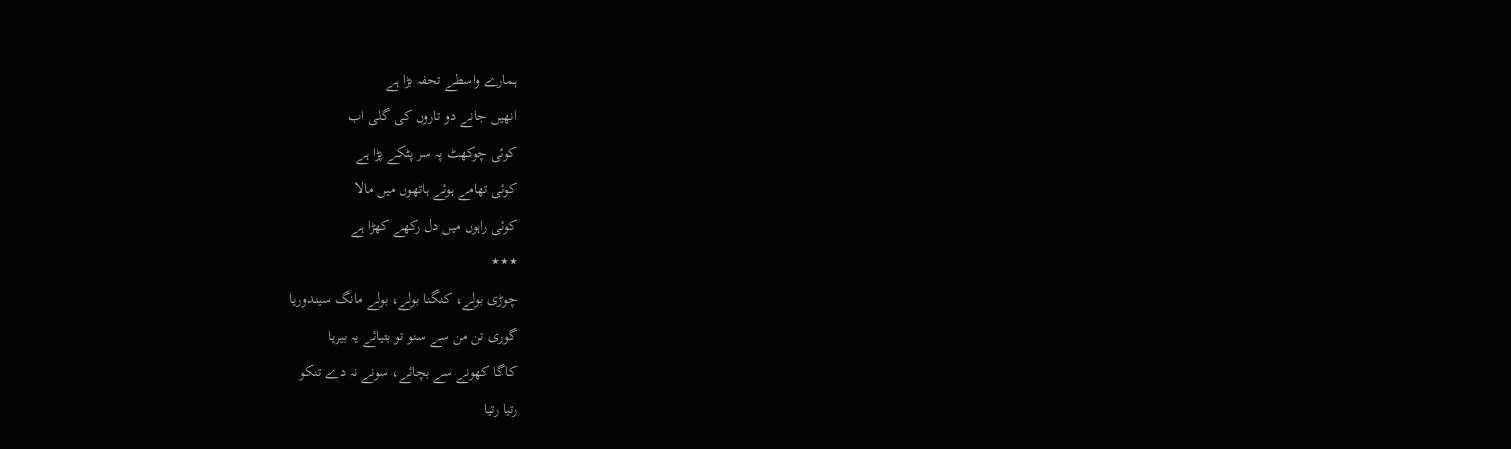ہمارے واسطے تحفہ بڑا ہے
انھیں جانے دو تاروں کی گلی اب
کوئی چوکھٹ پہ سر پٹکے پڑا ہے
کوئی تھامے ہوئے ہاتھوں میں مالا
کوئی راہوں میں دل رکھے کھڑا ہے
٭٭٭
چوڑی بولے، کنگنا بولے، بولے مانگ سیندوریا
گوری تن من سے سنو تو بتیائے یہ بیریا
کاگا کھونے سے بچائے، سونے نہ دے تنکو
رتیا رتیا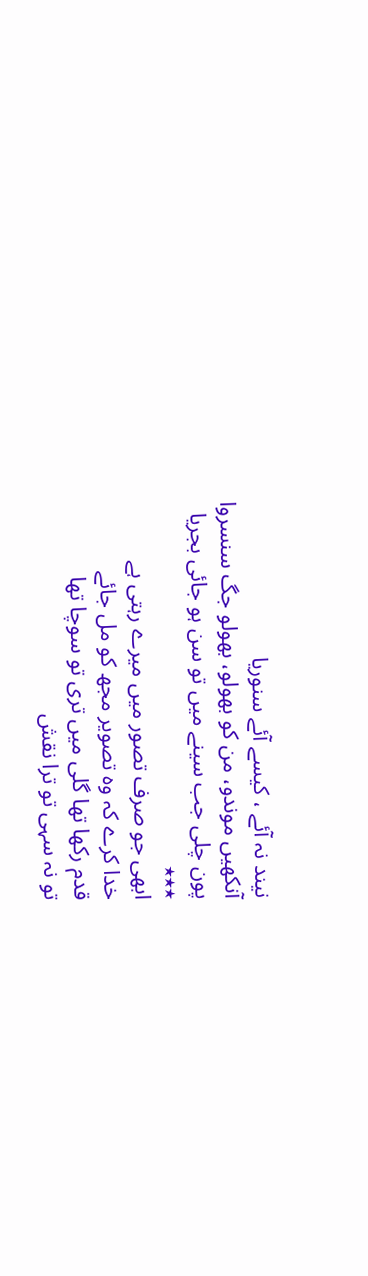نیند نہ آئے ، کیسے آئے سنوریا
آنکھیں موندو، من کو بھولو، بھولو جگ سنسروا
پون چلی جب سینے میں تو سن ہو جائی بجریا
٭٭٭
ابھی جو صرف تصور میں میرے رہتی ہے
خدا کرے کہ وہ تصویر مجھ کو مل جائے
قدم رکھا تھا گلی میں تری تو سوچا تھا
تو نہ سہی تو ترا نقش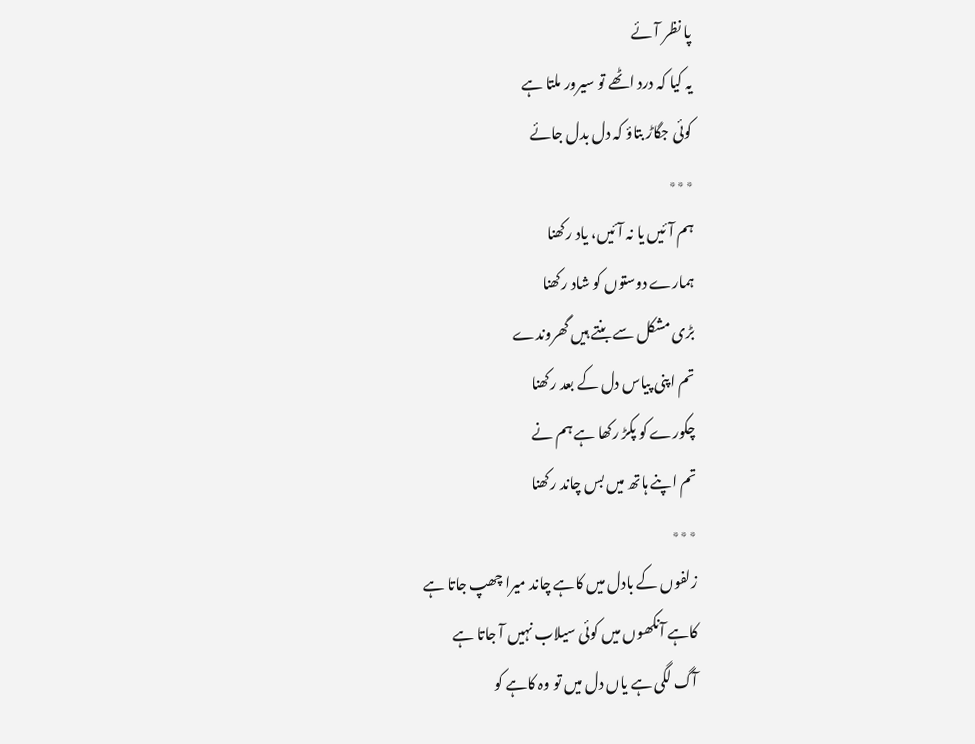پا نظر آئے
یہ کیا کہ درد اٹھے تو سیرور ملتا ہے
کوئی جگاڑ بتاؤ کہ دل بدل جائے
٭٭٭
ہم آئیں یا نہ آئیں، یاد رکھنا
ہمارے دوستوں کو شاد رکھنا
بڑی مشکل سے بنتے ہیں گھروندے
تم اپنی پیاس دل کے بعد رکھنا
چکورے کو پکڑ رکھا ہے ہم نے
تم اپنے ہاتھ میں بس چاند رکھنا
٭٭٭
زلفوں کے بادل میں کاہے چاند میرا چھپ جاتا ہے
کاہے آنکھوں میں کوئی سیلاب نہیں آ جاتا ہے
آگ لگی ہے یاں دل میں تو وہ کاہے کو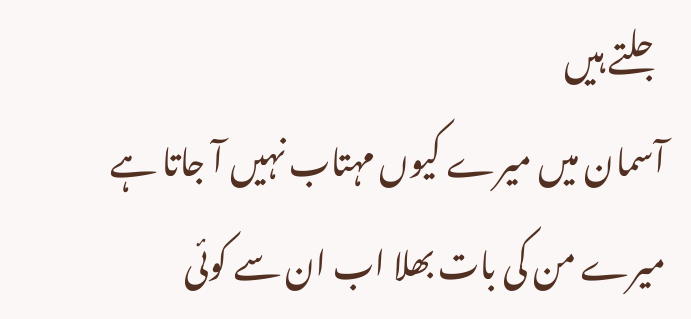جلتے ہیں
آسمان میں میرے کیوں مہتاب نہیں آ جاتا ہے
میرے من کی بات بھلا اب ان سے کوئی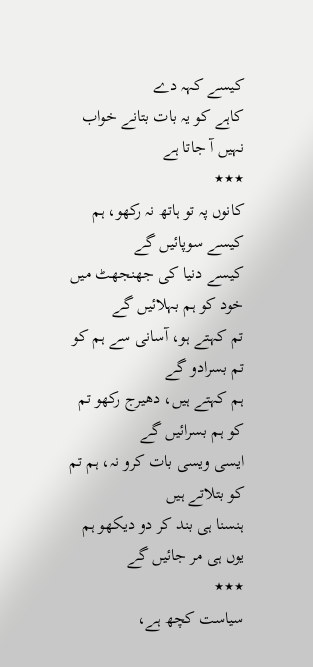کیسے کہہ دے
کاہے کو یہ بات بتانے خواب نہیں آ جاتا ہے
٭٭٭
کانوں پہ تو ہاتھ نہ رکھو، ہم کیسے سوپائیں گے
کیسے دنیا کی جھنجھٹ میں خود کو ہم بہلائیں گے
تم کہتے ہو، آسانی سے ہم کو تم بسرادو گے
ہم کہتے ہیں، دھیرج رکھو تم کو ہم بسرائیں گے
ایسی ویسی بات کرو نہ، ہم تم کو بتلاتے ہیں
ہنسنا ہی بند کر دو دیکھو ہم یوں ہی مر جائیں گے
٭٭٭
سیاست کچھ ہے،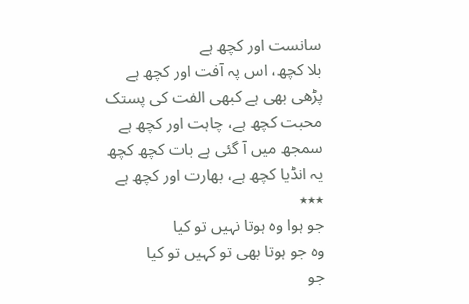سانست اور کچھ ہے
بلا کچھ، اس پہ آفت اور کچھ ہے
پڑھی بھی ہے کبھی الفت کی پستک
محبت کچھ ہے، چاہت اور کچھ ہے
سمجھ میں آ گئی ہے بات کچھ کچھ
یہ انڈیا کچھ ہے، بھارت اور کچھ ہے
٭٭٭
جو ہوا وہ ہوتا نہیں تو کیا
وہ جو ہوتا بھی تو کہیں تو کیا
جو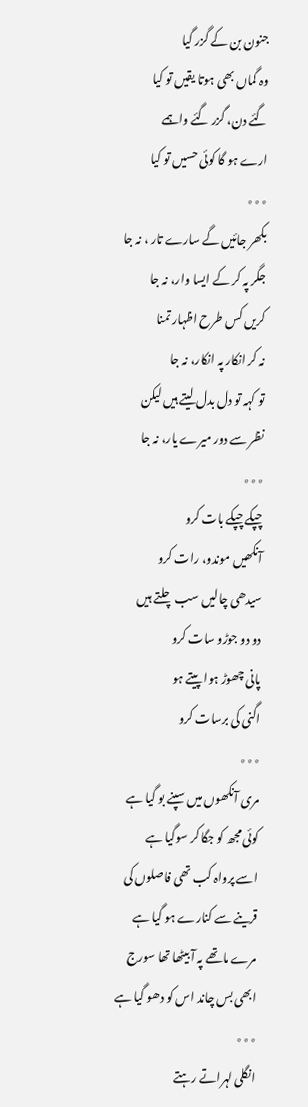جنون بن کے گزر گیا
وہ گماں بھی ہوتا یقیں تو کیا
گئے دن، گزر گئے واہمے
ارے ہو گا کوئی حسیں تو کیا
٭٭٭
بکھر جائیں گے سارے تار ، نہ جا
جگر پہ کر کے ایسا وار، نہ جا
کریں کس طرح اظہار تمنا
نہ کر انکار پہ انکار، نہ جا
تو کہہ تو دل بدل لیتے ہیں لیکن
نظر سے دور میرے یار، نہ جا
٭٭٭
چپکے چپکے بات کرو
آنکھیں موندو، رات کرو
سیدھی چالیں سب چلتے ہیں
دو دو جوڑو سات کرو
پانی چھوڑ ہوا پیتے ہو
اگنی کی برسات کرو
٭٭٭
مری آنکھوں میں سپنے بو گیا ہے
کوئی مجھ کو جگا کر سوگیا ہے
اسے پرواہ کب تھی فاصلوں کی
قرینے سے کنارے ہو گیا ہے
مرے ماتھے پہ آ بیٹھا تھا سورج
ابھی بس چاند اس کو دھو گیا ہے
٭٭٭
انگلی لہراتے رہتے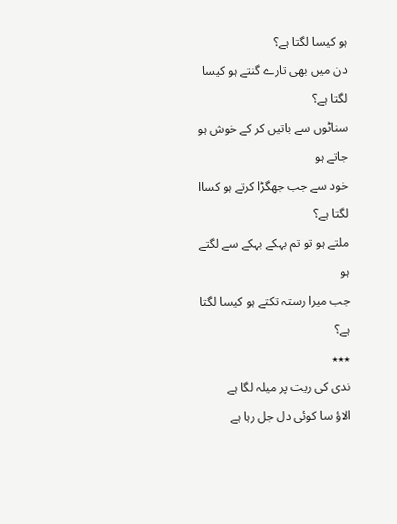ہو کیسا لگتا ہے؟
دن میں بھی تارے گنتے ہو کیسا لگتا ہے؟
سناٹوں سے باتیں کر کے خوش ہو جاتے ہو
خود سے جب جھگڑا کرتے ہو کساا لگتا ہے؟
ملتے ہو تو تم بہکے بہکے سے لگتے ہو
جب میرا رستہ تکتے ہو کیسا لگتا ہے؟
٭٭٭
ندی کی ریت پر میلہ لگا ہے
الاؤ سا کوئی دل جل رہا ہے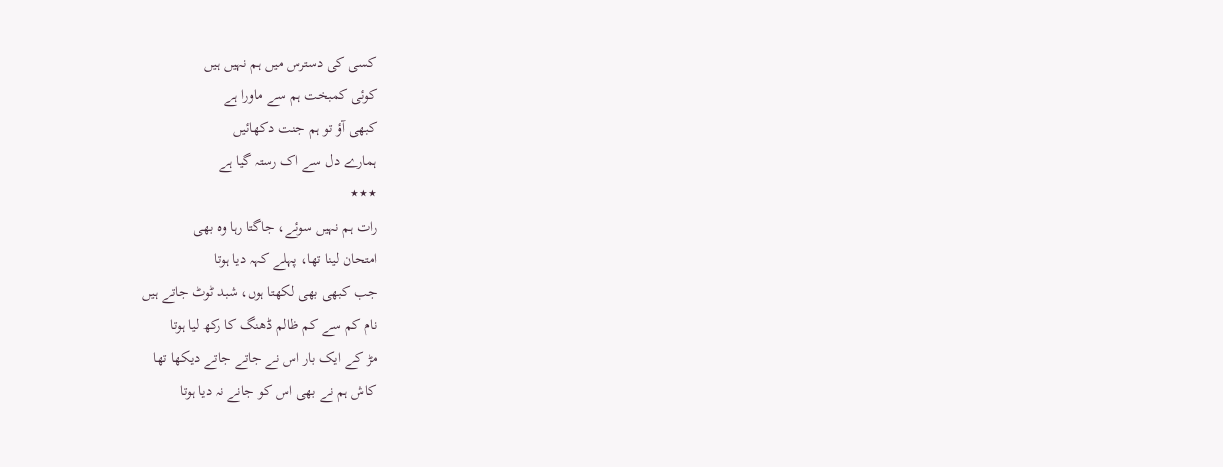کسی کی دسترس میں ہم نہیں ہیں
کوئی کمبخت ہم سے ماورا ہے
کبھی آؤ تو ہم جنت دکھائیں
ہمارے دل سے اک رستہ گیا ہے
٭٭٭
رات ہم نہیں سوئے، جاگتا رہا وہ بھی
امتحان لینا تھا، پہلے کہہ دیا ہوتا
جب کبھی بھی لکھتا ہوں، شبد ٹوٹ جاتے ہیں
نام کم سے کم ظالم ڈھنگ کا رکھ لیا ہوتا
مڑ کے ایک بار اس نے جاتے جاتے دیکھا تھا
کاش ہم نے بھی اس کو جانے نہ دیا ہوتا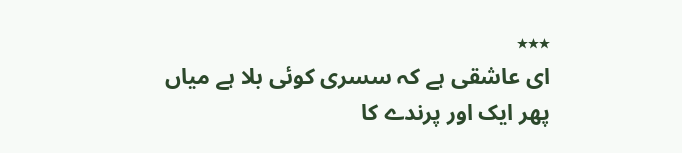٭٭٭
ای عاشقی ہے کہ سسری کوئی بلا ہے میاں
پھر ایک اور پرندے کا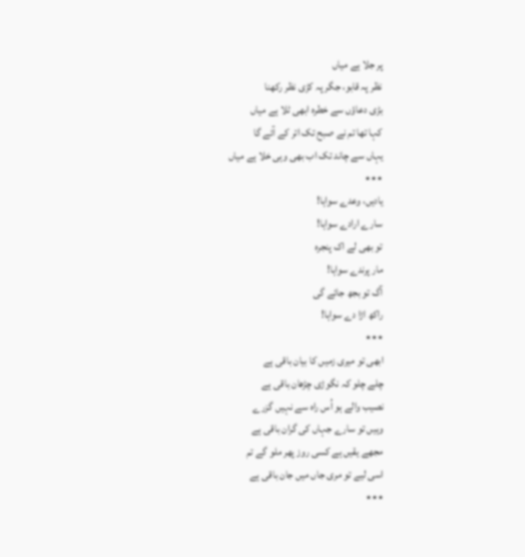پر جلا ہے میاں
نظر پہ قابو، جگر پہ کڑی نظر رکھنا
بڑی دعاؤں سے خطرہ ابھی ٹلا ہے میاں
کہا تھا تم نے صبح تک اتر کے آئے گا
یہاں سے چاند تک اب بھی وہی خلا ہے میاں
٭٭٭
یادیں، وعدے سواہا!
سارے ارادے سواہا!
تو بھی لے اک پنجرہ
مار پرندے سواہا!
آگ تو بجھ جائے گی
راکھ اڑا دے سواہا!
٭٭٭
ابھی تو میری زمیں کا بیان باقی ہے
چلے چلو کہ نگوڑی چڑھان باقی ہے
نصیب والے ہو اُس راہ سے نہیں گزرے
وہیں تو سارے جہاں کی گران باقی ہے
مجھے یقیں ہے کسی روز پھر ملو گے تم
اسی لیے تو مری جاں میں جان باقی ہے
٭٭٭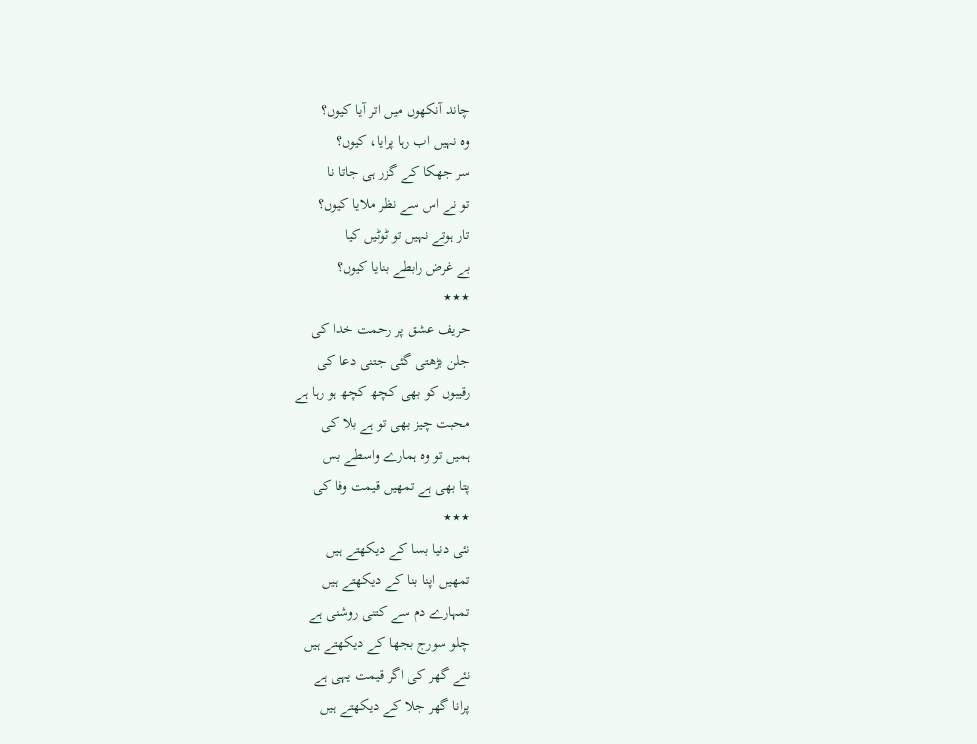چاند آنکھوں میں اتر آیا کیوں؟
وہ نہیں اب رہا پرایا، کیوں؟
سر جھکا کے گزر ہی جاتا نا
تو نے اس سے نظر ملایا کیوں؟
تار ہوتے نہیں تو ٹوٹیں کیا
بے غرض رابطے بنایا کیوں؟
٭٭٭
حریف عشق پر رحمت خدا کی
جلن بڑھتی گئی جتنی دعا کی
رقیبوں کو بھی کچھ کچھ ہو رہا ہے
محبت چیز بھی تو ہے بلا کی
ہمیں تو وہ ہمارے واسطے بس
پتا بھی ہے تمھیں قیمت وفا کی
٭٭٭
نئی دنیا بسا کے دیکھتے ہیں
تمھیں اپنا بنا کے دیکھتے ہیں
تمہارے دم سے کتنی روشنی ہے
چلو سورج بجھا کے دیکھتے ہیں
نئے گھر کی اگر قیمت یہی ہے
پرانا گھر جلا کے دیکھتے ہیں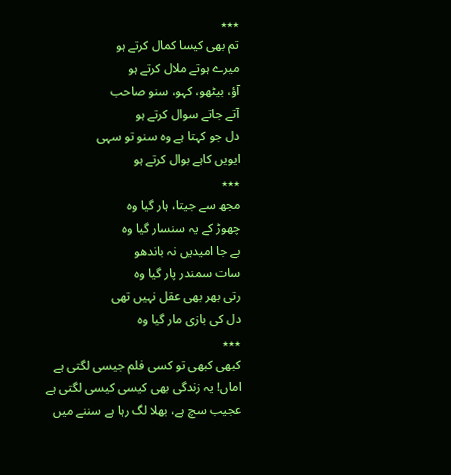٭٭٭
تم بھی کیسا کمال کرتے ہو
میرے ہوتے ملال کرتے ہو
آؤ، بیٹھو، کہو، سنو صاحب
آتے جاتے سوال کرتے ہو
دل جو کہتا ہے وہ سنو تو سہی
ایویں کاہے بوال کرتے ہو
٭٭٭
مجھ سے جیتا، ہار گیا وہ
چھوڑ کے یہ سنسار گیا وہ
بے جا امیدیں نہ باندھو
سات سمندر پار گیا وہ
رتی بھر بھی عقل نہیں تھی
دل کی بازی مار گیا وہ
٭٭٭
کبھی کبھی تو کسی فلم جیسی لگتی ہے
اماں! یہ زندگی بھی کیسی کیسی لگتی ہے
عجیب سچ ہے، بھلا لگ رہا ہے سننے میں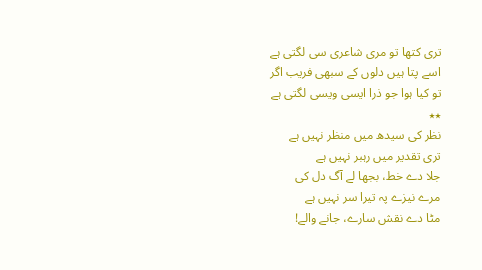تری کتھا تو مری شاعری سی لگتی ہے
اسے پتا ہیں دلوں کے سبھی فریب اگر
تو کیا ہوا جو ذرا ایسی ویسی لگتی ہے
٭٭
نظر کی سیدھ میں منظر نہیں ہے
تری تقدیر میں رہبر نہیں ہے
جلا دے خط، بجھا لے آگ دل کی
مرے نیزے پہ تیرا سر نہیں ہے
مٹا دے نقش سارے، جانے والے!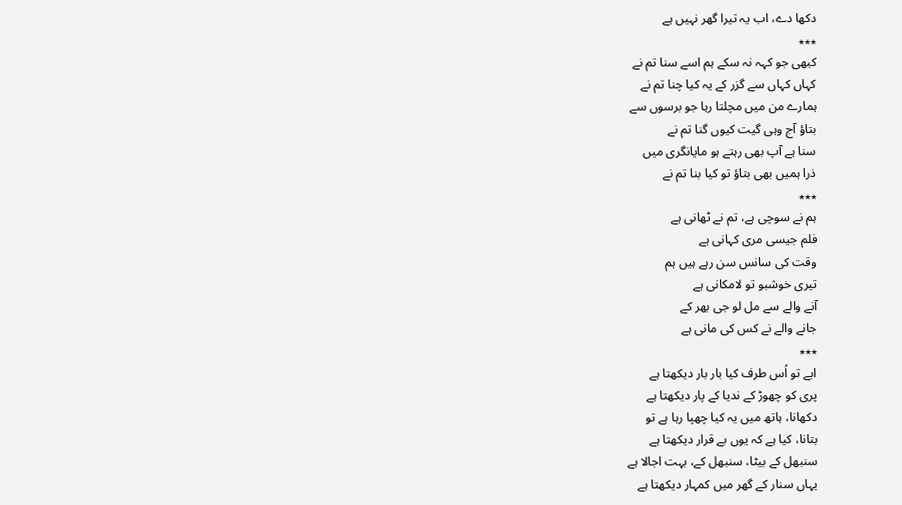دکھا دے، اب یہ تیرا گھر نہیں ہے
٭٭٭
کبھی جو کہہ نہ سکے ہم اسے سنا تم نے
کہاں کہاں سے گزر کے یہ کیا چنا تم نے
ہمارے من میں مچلتا رہا جو برسوں سے
بتاؤ آج وہی گیت کیوں گنا تم نے
سنا ہے آپ بھی رہتے ہو مایانگری میں
ذرا ہمیں بھی بتاؤ تو کیا بنا تم نے
٭٭٭
ہم نے سوچی ہے، تم نے ٹھانی ہے
فلم جیسی مری کہانی ہے
وقت کی سانس سن رہے ہیں ہم
تیری خوشبو تو لامکانی ہے
آنے والے سے مل لو جی بھر کے
جانے والے نے کس کی مانی ہے
٭٭٭
ابے تو اُس طرف کیا بار بار دیکھتا ہے
پری کو چھوڑ کے ندیا کے پار دیکھتا ہے
دکھانا، ہاتھ میں یہ کیا چھپا رہا ہے تو
بتانا، کیا ہے کہ یوں بے قرار دیکھتا ہے
سنبھل کے بیٹا، سنبھل کے، بہت اجالا ہے
یہاں سنار کے گھر میں کمہار دیکھتا ہے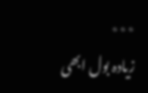٭٭٭
زیادہ بول ابھی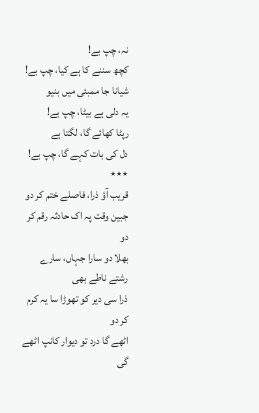نہ، چپ بے!
کچھ سننے کا ہے کیا، چپ بے!
شیانا جا ممبئی میں بنیو
یہ دلی ہے بیٹا، چپ بے!
رپٹا کھائے گا، لگتا ہے
دل کی بات کہے گا، چپ بے!
٭٭٭
قریب آؤ ذرا، فاصلے ختم کر دو
جبین وقت پہ اک حادثہ رقم کر دو
بھلا دو سارا جہاں، سارے رشتے ناطے بھی
ذرا سی دیر کو تھوڑا سا یہ کرم کر دو
اٹھے گا درد تو دیوار کانپ اٹھے گی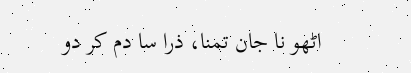اٹھو نا جان تمنا، ذرا سا دم کر دو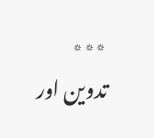٭٭٭
تدوین اور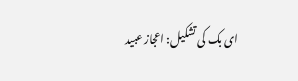ای بک کی تشکیل: اعجاز عبید